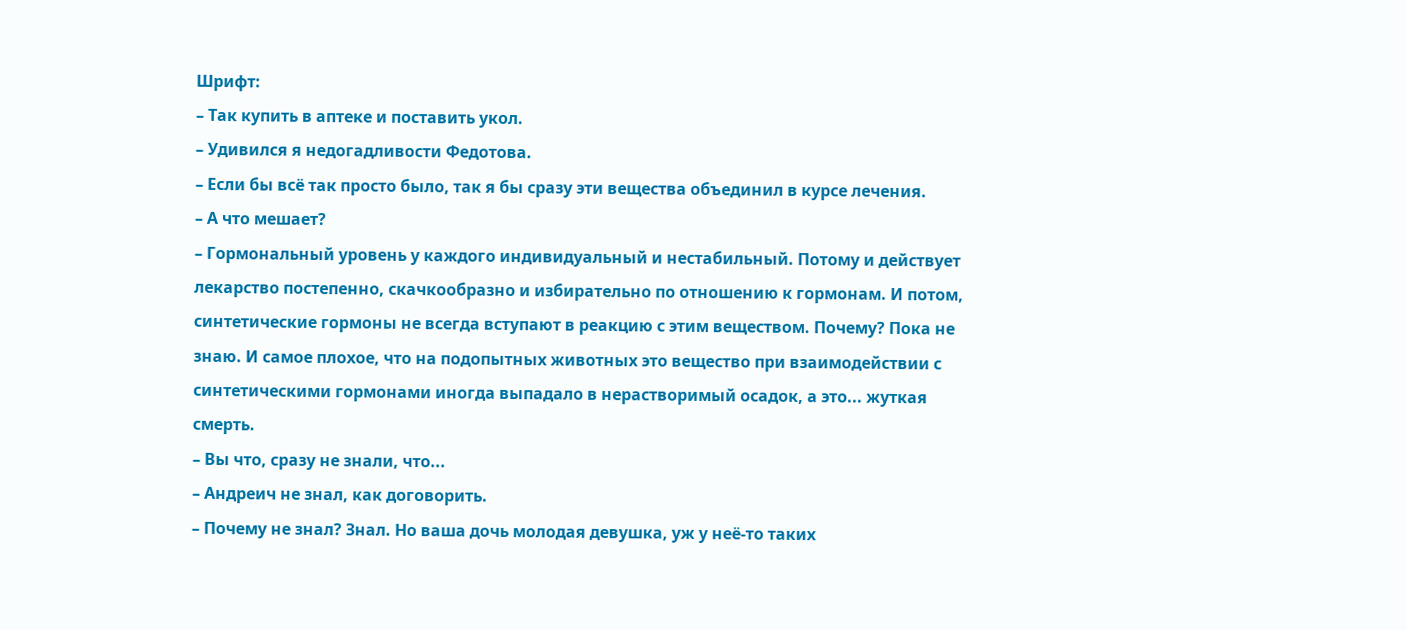Шрифт:
– Так купить в аптеке и поставить укол.
– Удивился я недогадливости Федотова.
– Если бы всё так просто было, так я бы сразу эти вещества объединил в курсе лечения.
– А что мешает?
– Гормональный уровень у каждого индивидуальный и нестабильный. Потому и действует лекарство постепенно, скачкообразно и избирательно по отношению к гормонам. И потом, синтетические гормоны не всегда вступают в реакцию с этим веществом. Почему? Пока не знаю. И самое плохое, что на подопытных животных это вещество при взаимодействии с синтетическими гормонами иногда выпадало в нерастворимый осадок, а это... жуткая смерть.
– Вы что, сразу не знали, что...
– Андреич не знал, как договорить.
– Почему не знал? Знал. Но ваша дочь молодая девушка, уж у неё-то таких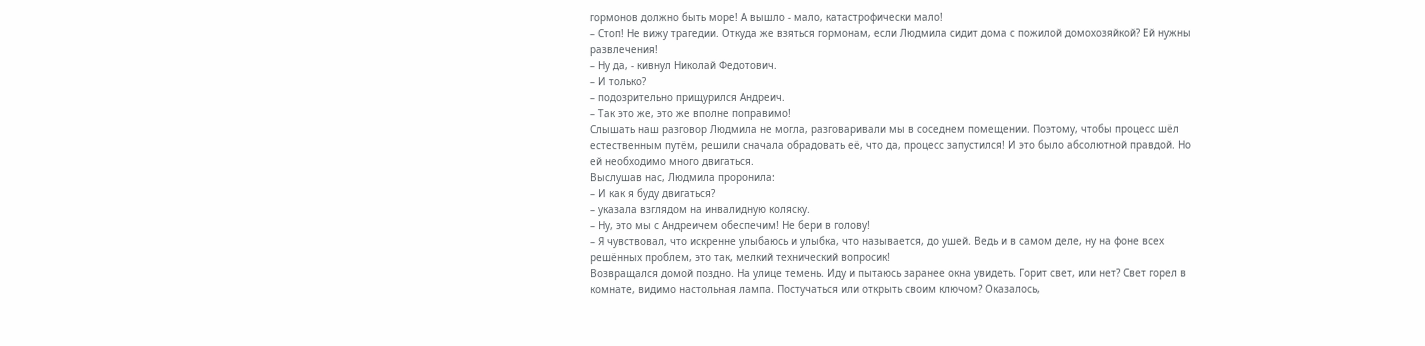гормонов должно быть море! А вышло - мало, катастрофически мало!
– Стоп! Не вижу трагедии. Откуда же взяться гормонам, если Людмила сидит дома с пожилой домохозяйкой? Ей нужны развлечения!
– Ну да, - кивнул Николай Федотович.
– И только?
– подозрительно прищурился Андреич.
– Так это же, это же вполне поправимо!
Слышать наш разговор Людмила не могла, разговаривали мы в соседнем помещении. Поэтому, чтобы процесс шёл естественным путём, решили сначала обрадовать её, что да, процесс запустился! И это было абсолютной правдой. Но ей необходимо много двигаться.
Выслушав нас, Людмила проронила:
– И как я буду двигаться?
– указала взглядом на инвалидную коляску.
– Ну, это мы с Андреичем обеспечим! Не бери в голову!
– Я чувствовал, что искренне улыбаюсь и улыбка, что называется, до ушей. Ведь и в самом деле, ну на фоне всех решённых проблем, это так, мелкий технический вопросик!
Возвращался домой поздно. На улице темень. Иду и пытаюсь заранее окна увидеть. Горит свет, или нет? Свет горел в комнате, видимо настольная лампа. Постучаться или открыть своим ключом? Оказалось,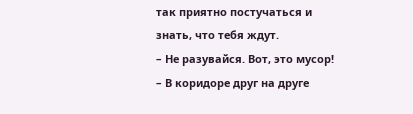так приятно постучаться и знать, что тебя ждут.
– Не разувайся. Вот, это мусор!
– В коридоре друг на друге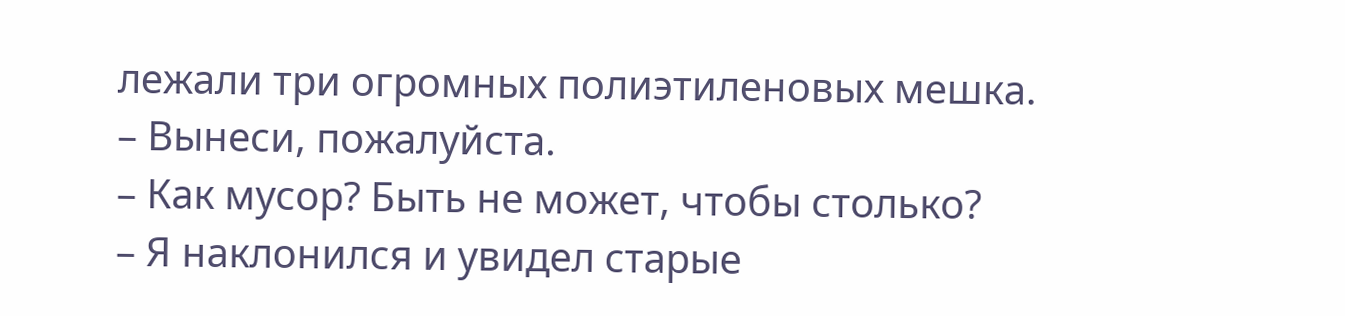лежали три огромных полиэтиленовых мешка.
– Вынеси, пожалуйста.
– Как мусор? Быть не может, чтобы столько?
– Я наклонился и увидел старые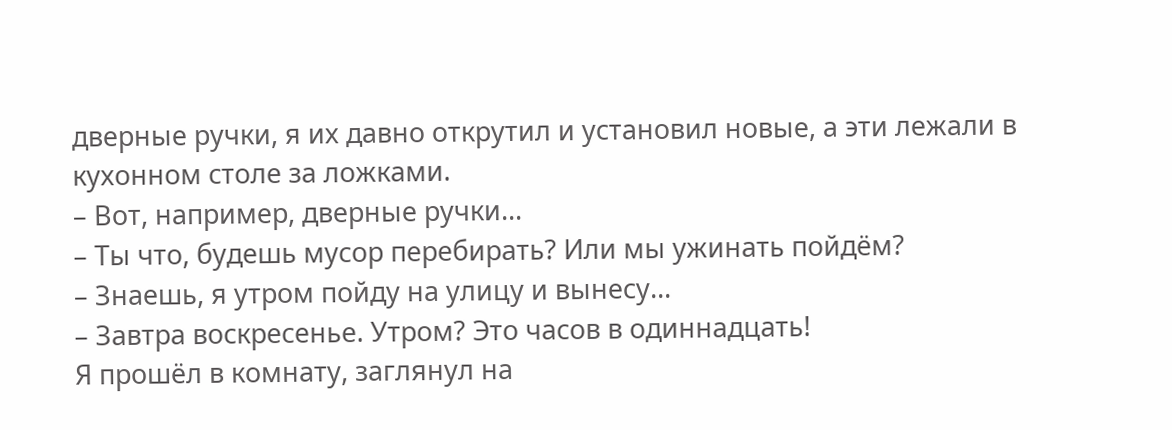дверные ручки, я их давно открутил и установил новые, а эти лежали в кухонном столе за ложками.
– Вот, например, дверные ручки...
– Ты что, будешь мусор перебирать? Или мы ужинать пойдём?
– Знаешь, я утром пойду на улицу и вынесу...
– Завтра воскресенье. Утром? Это часов в одиннадцать!
Я прошёл в комнату, заглянул на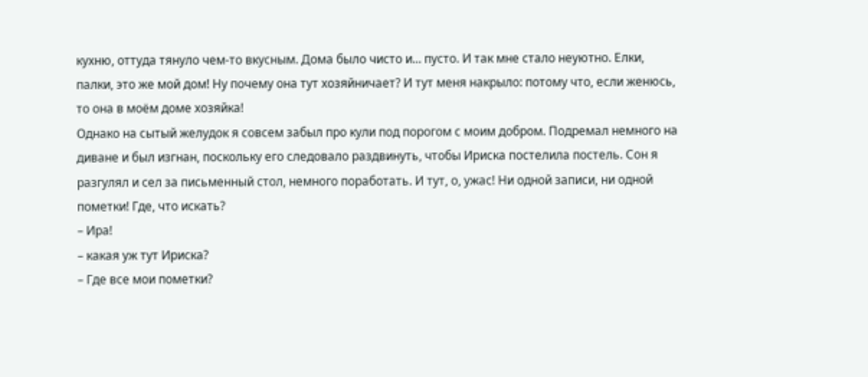кухню, оттуда тянуло чем-то вкусным. Дома было чисто и... пусто. И так мне стало неуютно. Елки, палки, это же мой дом! Ну почему она тут хозяйничает? И тут меня накрыло: потому что, если женюсь, то она в моём доме хозяйка!
Однако на сытый желудок я совсем забыл про кули под порогом с моим добром. Подремал немного на диване и был изгнан, поскольку его следовало раздвинуть, чтобы Ириска постелила постель. Сон я разгулял и сел за письменный стол, немного поработать. И тут, о, ужас! Ни одной записи, ни одной пометки! Где, что искать?
– Ира!
– какая уж тут Ириска?
– Где все мои пометки?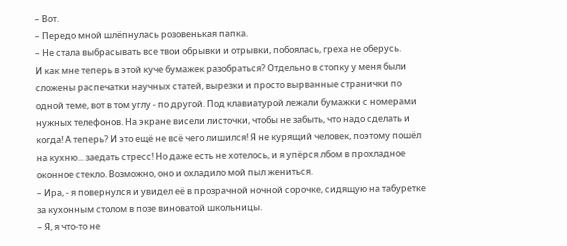– Вот.
– Передо мной шлёпнулась розовенькая папка.
– Не стала выбрасывать все твои обрывки и отрывки, побоялась, греха не оберусь.
И как мне теперь в этой куче бумажек разобраться? Отдельно в стопку у меня были сложены распечатки научных статей, вырезки и просто вырванные странички по одной теме, вот в том углу - по другой. Под клавиатурой лежали бумажки с номерами нужных телефонов. На экране висели листочки, чтобы не забыть, что надо сделать и когда! А теперь? И это ещё не всё чего лишился! Я не курящий человек, поэтому пошёл на кухню... заедать стресс! Но даже есть не хотелось, и я упёрся лбом в прохладное оконное стекло. Возможно, оно и охладило мой пыл жениться.
– Ира, - я повернулся и увидел её в прозрачной ночной сорочке, сидящую на табуретке за кухонным столом в позе виноватой школьницы.
– Я, я что-то не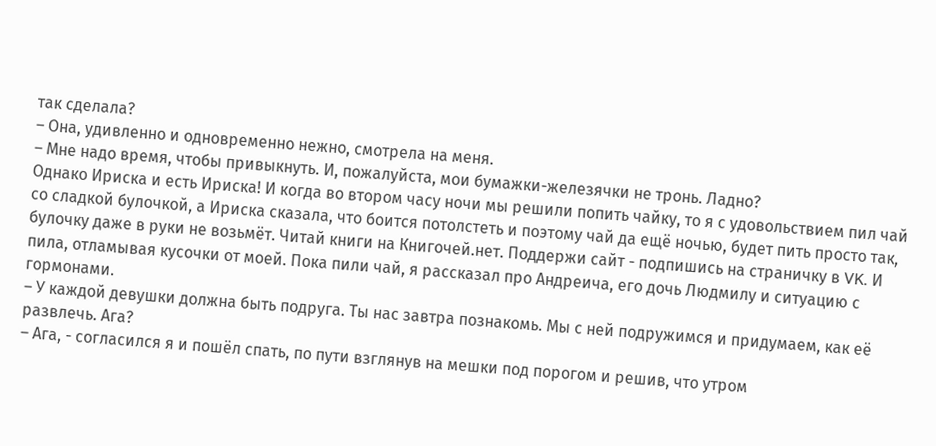так сделала?
– Она, удивленно и одновременно нежно, смотрела на меня.
– Мне надо время, чтобы привыкнуть. И, пожалуйста, мои бумажки-железячки не тронь. Ладно?
Однако Ириска и есть Ириска! И когда во втором часу ночи мы решили попить чайку, то я с удовольствием пил чай со сладкой булочкой, а Ириска сказала, что боится потолстеть и поэтому чай да ещё ночью, будет пить просто так, булочку даже в руки не возьмёт. Читай книги на Книгочей.нет. Поддержи сайт - подпишись на страничку в VK. И пила, отламывая кусочки от моей. Пока пили чай, я рассказал про Андреича, его дочь Людмилу и ситуацию с гормонами.
– У каждой девушки должна быть подруга. Ты нас завтра познакомь. Мы с ней подружимся и придумаем, как её развлечь. Ага?
– Ага, - согласился я и пошёл спать, по пути взглянув на мешки под порогом и решив, что утром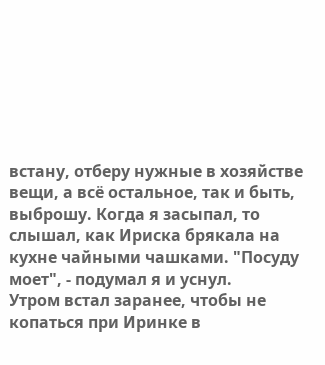встану, отберу нужные в хозяйстве вещи, а всё остальное, так и быть, выброшу. Когда я засыпал, то слышал, как Ириска брякала на кухне чайными чашками. "Посуду моет", - подумал я и уснул.
Утром встал заранее, чтобы не копаться при Иринке в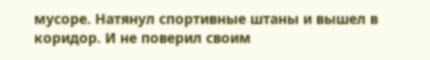мусоре. Натянул спортивные штаны и вышел в коридор. И не поверил своим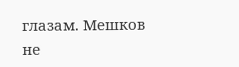глазам. Мешков не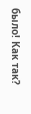было! Как так?